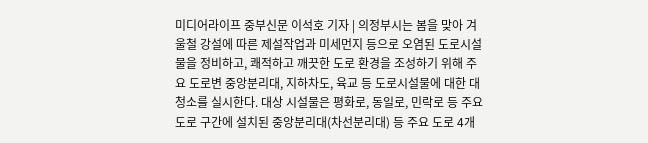미디어라이프 중부신문 이석호 기자 | 의정부시는 봄을 맞아 겨울철 강설에 따른 제설작업과 미세먼지 등으로 오염된 도로시설물을 정비하고, 쾌적하고 깨끗한 도로 환경을 조성하기 위해 주요 도로변 중앙분리대, 지하차도, 육교 등 도로시설물에 대한 대청소를 실시한다. 대상 시설물은 평화로, 동일로, 민락로 등 주요 도로 구간에 설치된 중앙분리대(차선분리대) 등 주요 도로 4개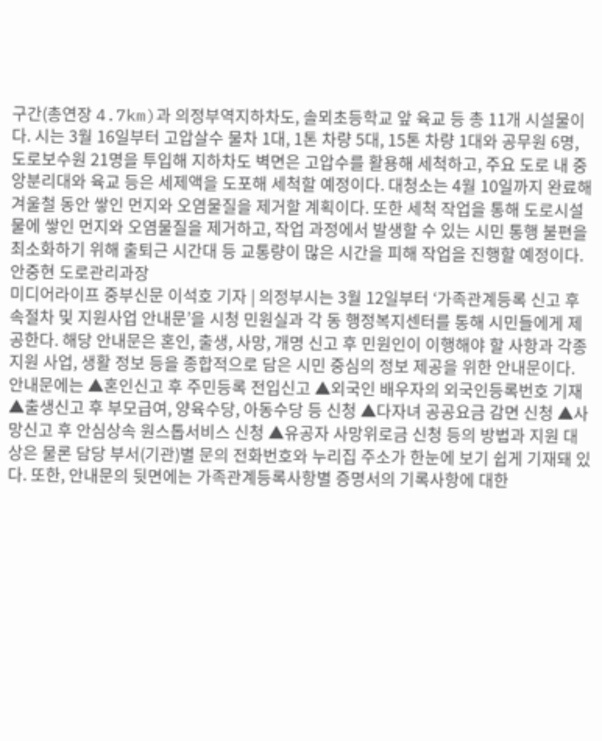구간(총연장 4.7km)과 의정부역지하차도, 솔뫼초등학교 앞 육교 등 총 11개 시설물이다. 시는 3월 16일부터 고압살수 물차 1대, 1톤 차량 5대, 15톤 차량 1대와 공무원 6명, 도로보수원 21명을 투입해 지하차도 벽면은 고압수를 활용해 세척하고, 주요 도로 내 중앙분리대와 육교 등은 세제액을 도포해 세척할 예정이다. 대청소는 4월 10일까지 완료해 겨울철 동안 쌓인 먼지와 오염물질을 제거할 계획이다. 또한 세척 작업을 통해 도로시설물에 쌓인 먼지와 오염물질을 제거하고, 작업 과정에서 발생할 수 있는 시민 통행 불편을 최소화하기 위해 출퇴근 시간대 등 교통량이 많은 시간을 피해 작업을 진행할 예정이다. 안중현 도로관리과장
미디어라이프 중부신문 이석호 기자 | 의정부시는 3월 12일부터 ‘가족관계등록 신고 후속절차 및 지원사업 안내문’을 시청 민원실과 각 동 행정복지센터를 통해 시민들에게 제공한다. 해당 안내문은 혼인, 출생, 사망, 개명 신고 후 민원인이 이행해야 할 사항과 각종 지원 사업, 생활 정보 등을 종합적으로 담은 시민 중심의 정보 제공을 위한 안내문이다. 안내문에는 ▲혼인신고 후 주민등록 전입신고 ▲외국인 배우자의 외국인등록번호 기재 ▲출생신고 후 부모급여, 양육수당, 아동수당 등 신청 ▲다자녀 공공요금 감면 신청 ▲사망신고 후 안심상속 원스톱서비스 신청 ▲유공자 사망위로금 신청 등의 방법과 지원 대상은 물론 담당 부서(기관)별 문의 전화번호와 누리집 주소가 한눈에 보기 쉽게 기재돼 있다. 또한, 안내문의 뒷면에는 가족관계등록사항별 증명서의 기록사항에 대한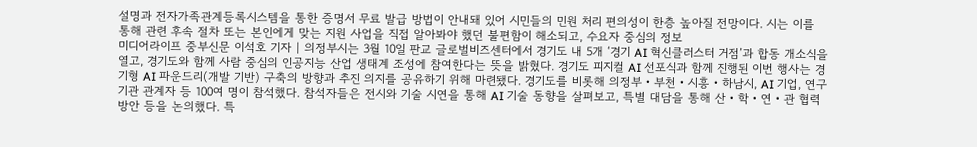설명과 전자가족관계등록시스템을 통한 증명서 무료 발급 방법이 안내돼 있어 시민들의 민원 처리 편의성이 한층 높아질 전망이다. 시는 이를 통해 관련 후속 절차 또는 본인에게 맞는 지원 사업을 직접 알아봐야 했던 불편함이 해소되고, 수요자 중심의 정보
미디어라이프 중부신문 이석호 기자 | 의정부시는 3월 10일 판교 글로벌비즈센터에서 경기도 내 5개 ‘경기 AI 혁신클러스터 거점’과 합동 개소식을 열고, 경기도와 함께 사람 중심의 인공지능 산업 생태계 조성에 참여한다는 뜻을 밝혔다. 경기도 피지컬 AI 선포식과 함께 진행된 이번 행사는 경기형 AI 파운드리(개발 기반) 구축의 방향과 추진 의지를 공유하기 위해 마련됐다. 경기도를 비롯해 의정부‧부천‧시흥‧하남시, AI 기업, 연구기관 관계자 등 100여 명이 참석했다. 참석자들은 전시와 기술 시연을 통해 AI 기술 동향을 살펴보고, 특별 대담을 통해 산‧학‧연‧관 협력 방안 등을 논의했다. 특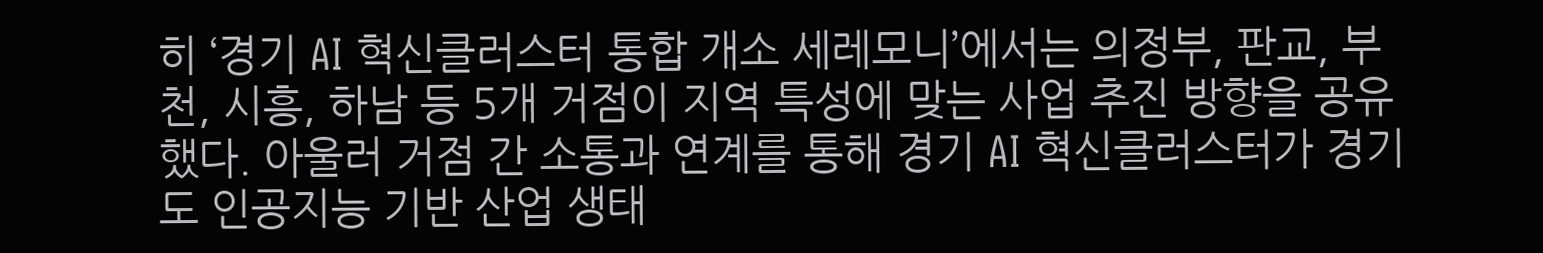히 ‘경기 AI 혁신클러스터 통합 개소 세레모니’에서는 의정부, 판교, 부천, 시흥, 하남 등 5개 거점이 지역 특성에 맞는 사업 추진 방향을 공유했다. 아울러 거점 간 소통과 연계를 통해 경기 AI 혁신클러스터가 경기도 인공지능 기반 산업 생태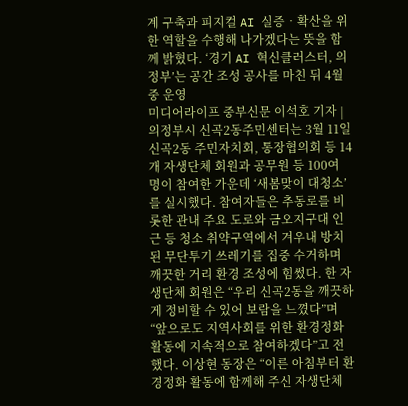계 구축과 피지컬 AI 실증‧확산을 위한 역할을 수행해 나가겠다는 뜻을 함께 밝혔다. ‘경기 AI 혁신클러스터, 의정부’는 공간 조성 공사를 마친 뒤 4월 중 운영
미디어라이프 중부신문 이석호 기자 | 의정부시 신곡2동주민센터는 3월 11일 신곡2동 주민자치회, 통장협의회 등 14개 자생단체 회원과 공무원 등 100여 명이 참여한 가운데 ‘새봄맞이 대청소’를 실시했다. 참여자들은 추동로를 비롯한 관내 주요 도로와 금오지구대 인근 등 청소 취약구역에서 겨우내 방치된 무단투기 쓰레기를 집중 수거하며 깨끗한 거리 환경 조성에 힘썼다. 한 자생단체 회원은 “우리 신곡2동을 깨끗하게 정비할 수 있어 보람을 느꼈다”며 “앞으로도 지역사회를 위한 환경정화 활동에 지속적으로 참여하겠다”고 전했다. 이상현 동장은 “이른 아침부터 환경정화 활동에 함께해 주신 자생단체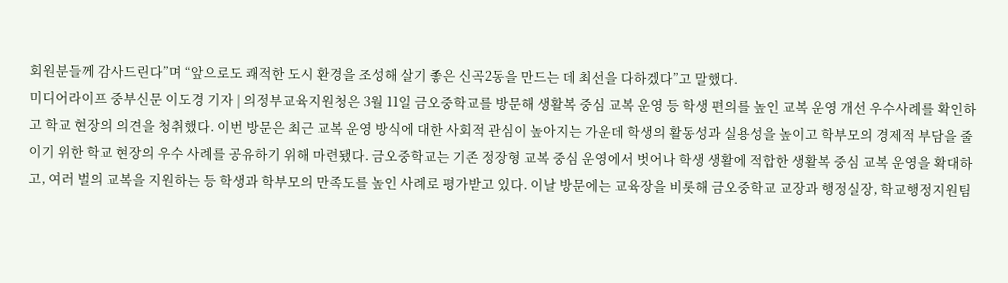회원분들께 감사드린다”며 “앞으로도 쾌적한 도시 환경을 조성해 살기 좋은 신곡2동을 만드는 데 최선을 다하겠다”고 말했다.
미디어라이프 중부신문 이도경 기자 | 의정부교육지원청은 3월 11일 금오중학교를 방문해 생활복 중심 교복 운영 등 학생 편의를 높인 교복 운영 개선 우수사례를 확인하고 학교 현장의 의견을 청취했다. 이번 방문은 최근 교복 운영 방식에 대한 사회적 관심이 높아지는 가운데 학생의 활동성과 실용성을 높이고 학부모의 경제적 부담을 줄이기 위한 학교 현장의 우수 사례를 공유하기 위해 마련됐다. 금오중학교는 기존 정장형 교복 중심 운영에서 벗어나 학생 생활에 적합한 생활복 중심 교복 운영을 확대하고, 여러 벌의 교복을 지원하는 등 학생과 학부모의 만족도를 높인 사례로 평가받고 있다. 이날 방문에는 교육장을 비롯해 금오중학교 교장과 행정실장, 학교행정지원팀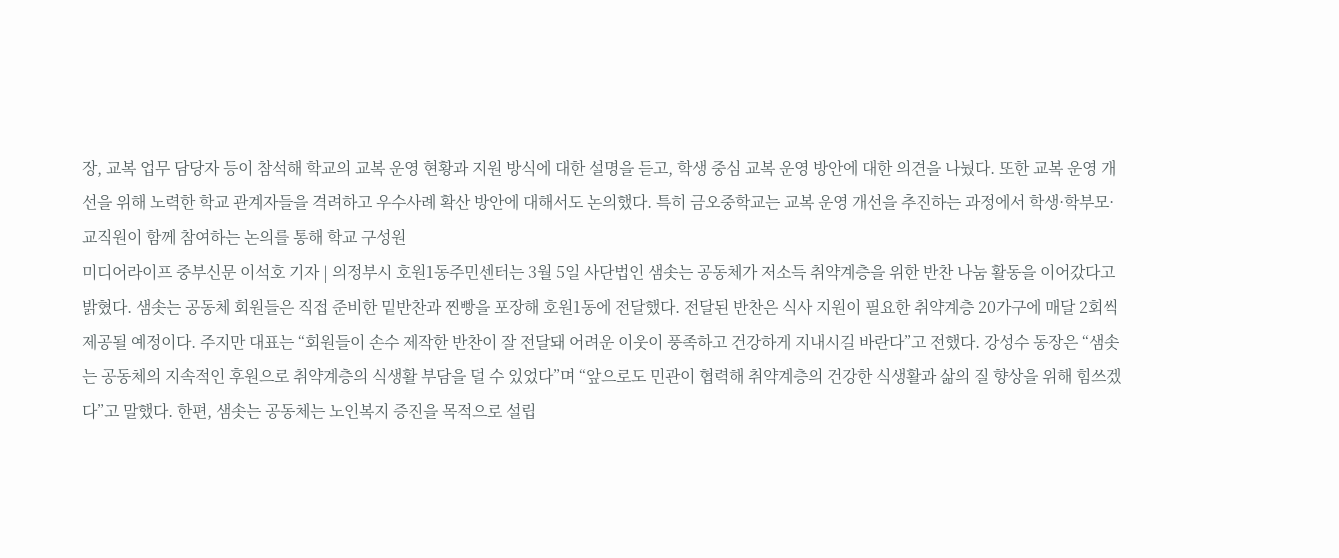장, 교복 업무 담당자 등이 참석해 학교의 교복 운영 현황과 지원 방식에 대한 설명을 듣고, 학생 중심 교복 운영 방안에 대한 의견을 나눴다. 또한 교복 운영 개선을 위해 노력한 학교 관계자들을 격려하고 우수사례 확산 방안에 대해서도 논의했다. 특히 금오중학교는 교복 운영 개선을 추진하는 과정에서 학생·학부모·교직원이 함께 참여하는 논의를 통해 학교 구성원
미디어라이프 중부신문 이석호 기자 | 의정부시 호원1동주민센터는 3월 5일 사단법인 샘솟는 공동체가 저소득 취약계층을 위한 반찬 나눔 활동을 이어갔다고 밝혔다. 샘솟는 공동체 회원들은 직접 준비한 밑반찬과 찐빵을 포장해 호원1동에 전달했다. 전달된 반찬은 식사 지원이 필요한 취약계층 20가구에 매달 2회씩 제공될 예정이다. 주지만 대표는 “회원들이 손수 제작한 반찬이 잘 전달돼 어려운 이웃이 풍족하고 건강하게 지내시길 바란다”고 전했다. 강성수 동장은 “샘솟는 공동체의 지속적인 후원으로 취약계층의 식생활 부담을 덜 수 있었다”며 “앞으로도 민관이 협력해 취약계층의 건강한 식생활과 삶의 질 향상을 위해 힘쓰겠다”고 말했다. 한편, 샘솟는 공동체는 노인복지 증진을 목적으로 설립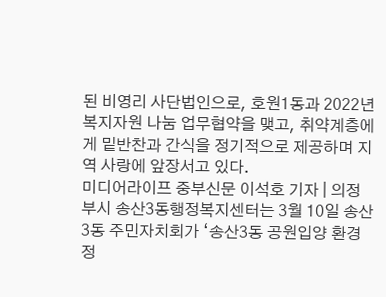된 비영리 사단법인으로, 호원1동과 2022년 복지자원 나눔 업무협약을 맺고, 취약계층에게 밑반찬과 간식을 정기적으로 제공하며 지역 사랑에 앞장서고 있다.
미디어라이프 중부신문 이석호 기자 | 의정부시 송산3동행정복지센터는 3월 10일 송산3동 주민자치회가 ‘송산3동 공원입양 환경정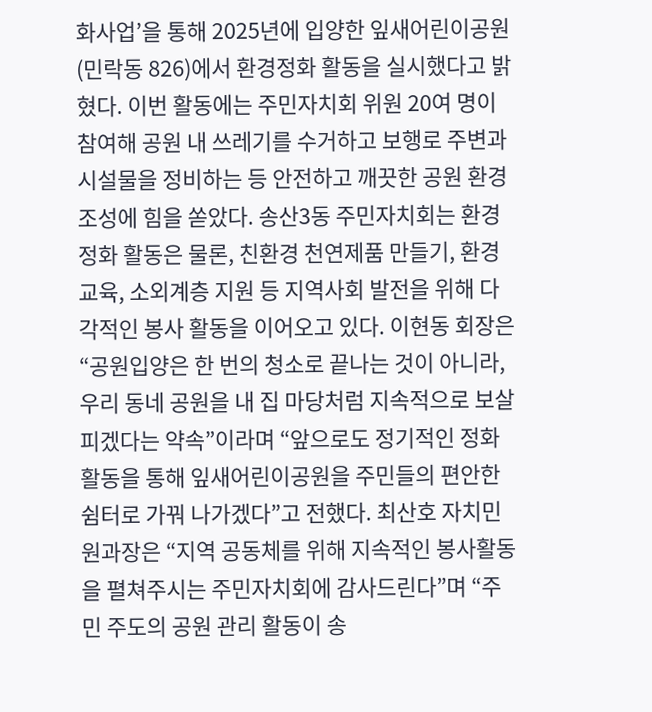화사업’을 통해 2025년에 입양한 잎새어린이공원(민락동 826)에서 환경정화 활동을 실시했다고 밝혔다. 이번 활동에는 주민자치회 위원 20여 명이 참여해 공원 내 쓰레기를 수거하고 보행로 주변과 시설물을 정비하는 등 안전하고 깨끗한 공원 환경 조성에 힘을 쏟았다. 송산3동 주민자치회는 환경정화 활동은 물론, 친환경 천연제품 만들기, 환경 교육, 소외계층 지원 등 지역사회 발전을 위해 다각적인 봉사 활동을 이어오고 있다. 이현동 회장은 “공원입양은 한 번의 청소로 끝나는 것이 아니라, 우리 동네 공원을 내 집 마당처럼 지속적으로 보살피겠다는 약속”이라며 “앞으로도 정기적인 정화 활동을 통해 잎새어린이공원을 주민들의 편안한 쉼터로 가꿔 나가겠다”고 전했다. 최산호 자치민원과장은 “지역 공동체를 위해 지속적인 봉사활동을 펼쳐주시는 주민자치회에 감사드린다”며 “주민 주도의 공원 관리 활동이 송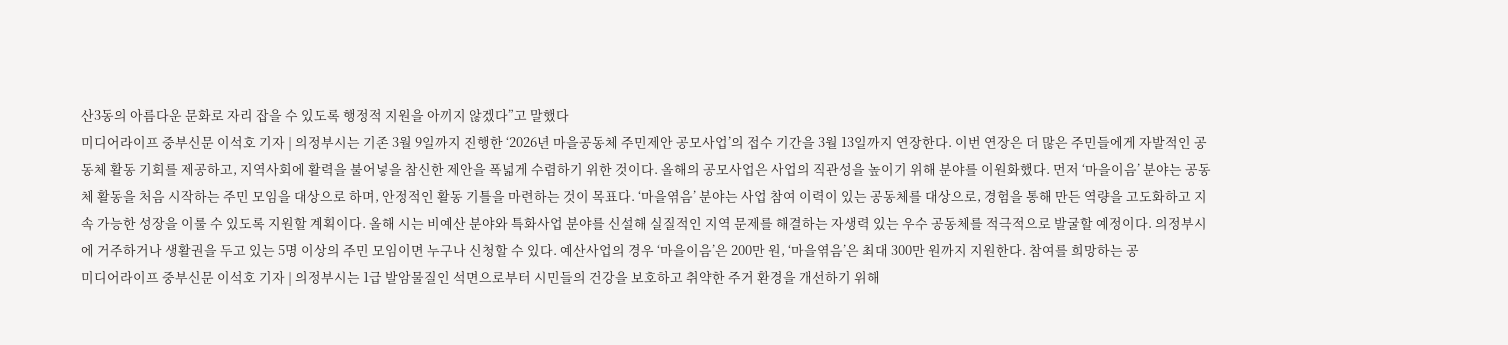산3동의 아름다운 문화로 자리 잡을 수 있도록 행정적 지원을 아끼지 않겠다”고 말했다
미디어라이프 중부신문 이석호 기자 | 의정부시는 기존 3월 9일까지 진행한 ‘2026년 마을공동체 주민제안 공모사업’의 접수 기간을 3월 13일까지 연장한다. 이번 연장은 더 많은 주민들에게 자발적인 공동체 활동 기회를 제공하고, 지역사회에 활력을 불어넣을 참신한 제안을 폭넓게 수렴하기 위한 것이다. 올해의 공모사업은 사업의 직관성을 높이기 위해 분야를 이원화했다. 먼저 ‘마을이음’ 분야는 공동체 활동을 처음 시작하는 주민 모임을 대상으로 하며, 안정적인 활동 기틀을 마련하는 것이 목표다. ‘마을엮음’ 분야는 사업 참여 이력이 있는 공동체를 대상으로, 경험을 통해 만든 역량을 고도화하고 지속 가능한 성장을 이룰 수 있도록 지원할 계획이다. 올해 시는 비예산 분야와 특화사업 분야를 신설해 실질적인 지역 문제를 해결하는 자생력 있는 우수 공동체를 적극적으로 발굴할 예정이다. 의정부시에 거주하거나 생활권을 두고 있는 5명 이상의 주민 모임이면 누구나 신청할 수 있다. 예산사업의 경우 ‘마을이음’은 200만 원, ‘마을엮음’은 최대 300만 원까지 지원한다. 참여를 희망하는 공
미디어라이프 중부신문 이석호 기자 | 의정부시는 1급 발암물질인 석면으로부터 시민들의 건강을 보호하고 취약한 주거 환경을 개선하기 위해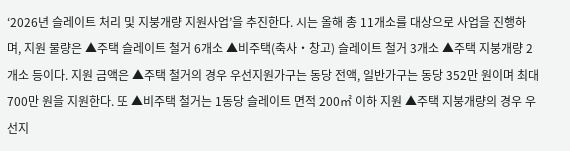‘2026년 슬레이트 처리 및 지붕개량 지원사업’을 추진한다. 시는 올해 총 11개소를 대상으로 사업을 진행하며, 지원 물량은 ▲주택 슬레이트 철거 6개소 ▲비주택(축사‧창고) 슬레이트 철거 3개소 ▲주택 지붕개량 2개소 등이다. 지원 금액은 ▲주택 철거의 경우 우선지원가구는 동당 전액, 일반가구는 동당 352만 원이며 최대 700만 원을 지원한다. 또 ▲비주택 철거는 1동당 슬레이트 면적 200㎡ 이하 지원 ▲주택 지붕개량의 경우 우선지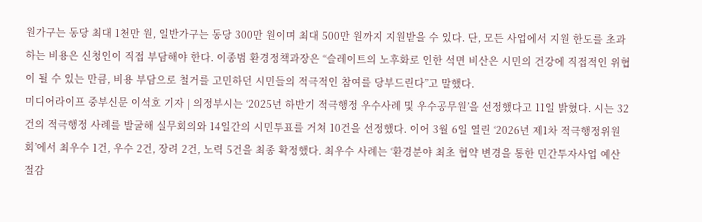원가구는 동당 최대 1천만 원, 일반가구는 동당 300만 원이며 최대 500만 원까지 지원받을 수 있다. 단, 모든 사업에서 지원 한도를 초과하는 비용은 신청인이 직접 부담해야 한다. 이종범 환경정책과장은 “슬레이트의 노후화로 인한 석면 비산은 시민의 건강에 직접적인 위협이 될 수 있는 만큼, 비용 부담으로 철거를 고민하던 시민들의 적극적인 참여를 당부드린다”고 말했다.
미디어라이프 중부신문 이석호 기자 | 의정부시는 ‘2025년 하반기 적극행정 우수사례 및 우수공무원’을 선정했다고 11일 밝혔다. 시는 32건의 적극행정 사례를 발굴해 실무회의와 14일간의 시민투표를 거쳐 10건을 선정했다. 이어 3월 6일 열린 ‘2026년 제1차 적극행정위원회’에서 최우수 1건, 우수 2건, 장려 2건, 노력 5건을 최종 확정했다. 최우수 사례는 ‘환경분야 최초 협약 변경을 통한 민간투자사업 예산 절감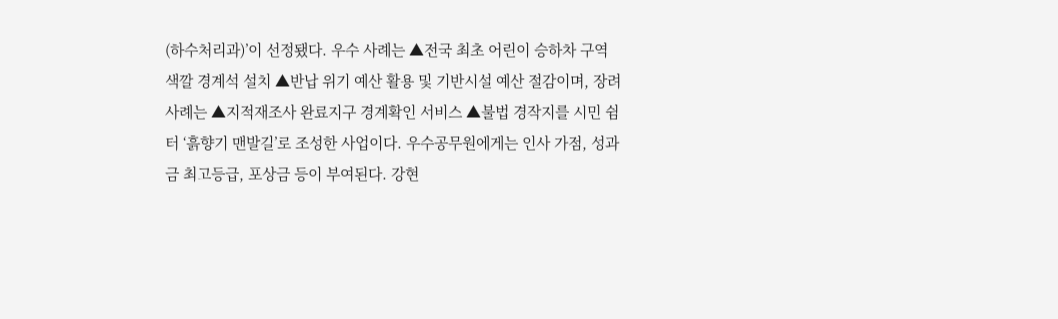(하수처리과)’이 선정됐다. 우수 사례는 ▲전국 최초 어린이 승하차 구역 색깔 경계석 설치 ▲반납 위기 예산 활용 및 기반시설 예산 절감이며, 장려 사례는 ▲지적재조사 완료지구 경계확인 서비스 ▲불법 경작지를 시민 쉼터 ‘흙향기 맨발길’로 조성한 사업이다. 우수공무원에게는 인사 가점, 성과금 최고등급, 포상금 등이 부여된다. 강현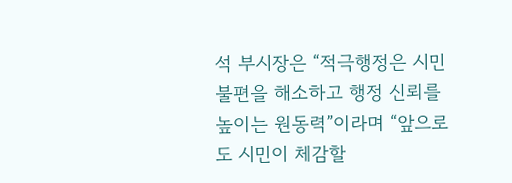석 부시장은 “적극행정은 시민 불편을 해소하고 행정 신뢰를 높이는 원동력”이라며 “앞으로도 시민이 체감할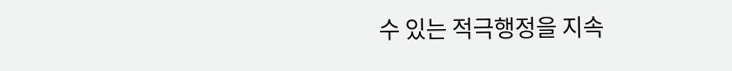수 있는 적극행정을 지속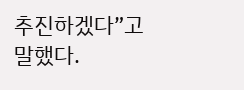추진하겠다”고 말했다.